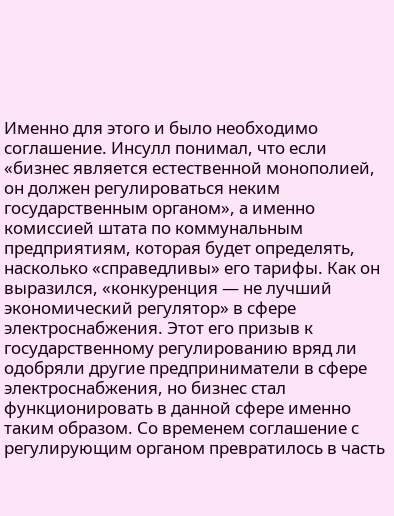Именно для этого и было необходимо соглашение. Инсулл понимал, что если «бизнес является естественной монополией, он должен регулироваться неким государственным органом», а именно комиссией штата по коммунальным предприятиям, которая будет определять, насколько «справедливы» его тарифы. Как он выразился, «конкуренция — не лучший экономический регулятор» в сфере электроснабжения. Этот его призыв к государственному регулированию вряд ли одобряли другие предприниматели в сфере электроснабжения, но бизнес стал функционировать в данной сфере именно таким образом. Со временем соглашение с регулирующим органом превратилось в часть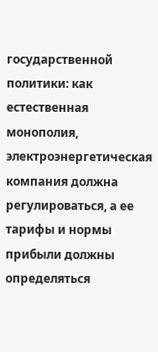государственной политики: как естественная монополия, электроэнергетическая компания должна регулироваться, а ее тарифы и нормы прибыли должны определяться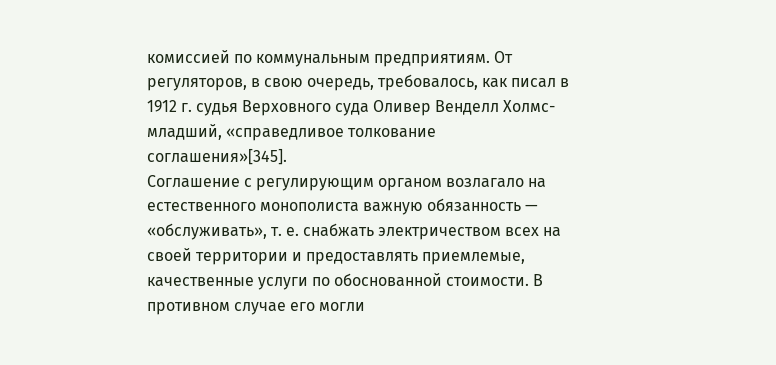комиссией по коммунальным предприятиям. От регуляторов, в свою очередь, требовалось, как писал в 1912 г. судья Верховного суда Оливер Венделл Холмс-младший, «справедливое толкование соглашения»[345].
Соглашение с регулирующим органом возлагало на естественного монополиста важную обязанность — «обслуживать», т. е. снабжать электричеством всех на своей территории и предоставлять приемлемые, качественные услуги по обоснованной стоимости. В противном случае его могли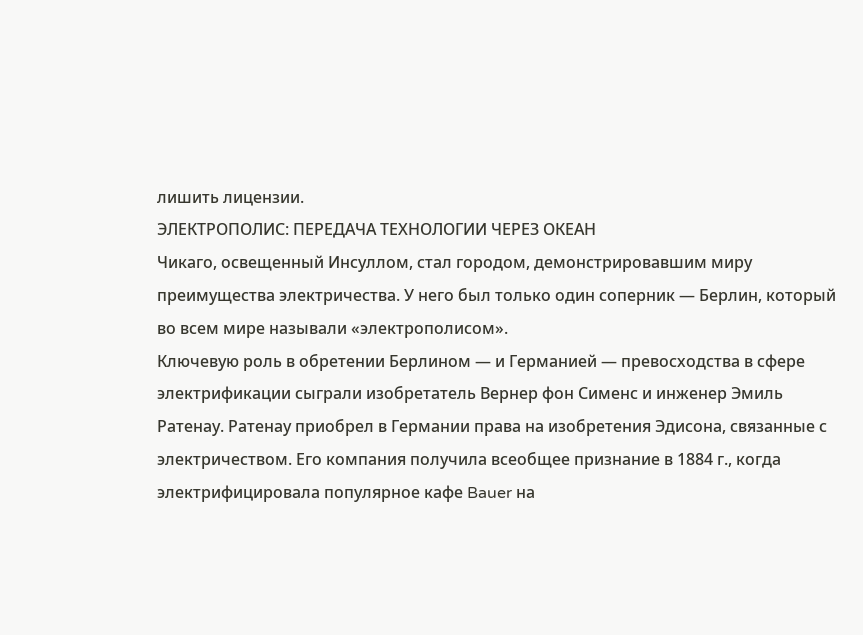лишить лицензии.
ЭЛЕКТРОПОЛИС: ПЕРЕДАЧА ТЕХНОЛОГИИ ЧЕРЕЗ ОКЕАН
Чикаго, освещенный Инсуллом, стал городом, демонстрировавшим миру преимущества электричества. У него был только один соперник — Берлин, который во всем мире называли «электрополисом».
Ключевую роль в обретении Берлином — и Германией — превосходства в сфере электрификации сыграли изобретатель Вернер фон Сименс и инженер Эмиль Ратенау. Ратенау приобрел в Германии права на изобретения Эдисона, связанные с электричеством. Его компания получила всеобщее признание в 1884 г., когда электрифицировала популярное кафе Bauer на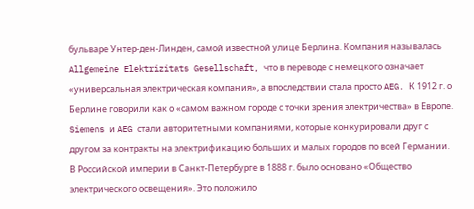бульваре Унтер-ден-Линден, самой известной улице Берлина. Компания называлась Allgemeine Elektrizitats Gesellschaft, что в переводе с немецкого означает «универсальная электрическая компания», а впоследствии стала просто AEG. К 1912 г. о Берлине говорили как о «самом важном городе с точки зрения электричества» в Европе. Siemens и AEG стали авторитетными компаниями, которые конкурировали друг с другом за контракты на электрификацию больших и малых городов по всей Германии. В Российской империи в Санкт-Петербурге в 1888 г. было основано «Общество электрического освещения». Это положило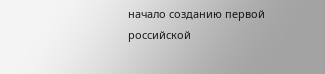начало созданию первой российской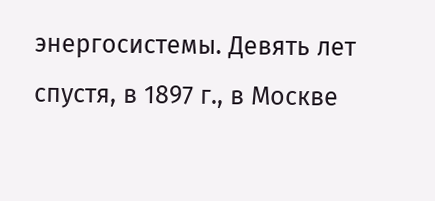энергосистемы. Девять лет спустя, в 1897 г., в Москве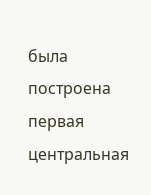была построена первая центральная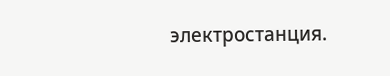электростанция.